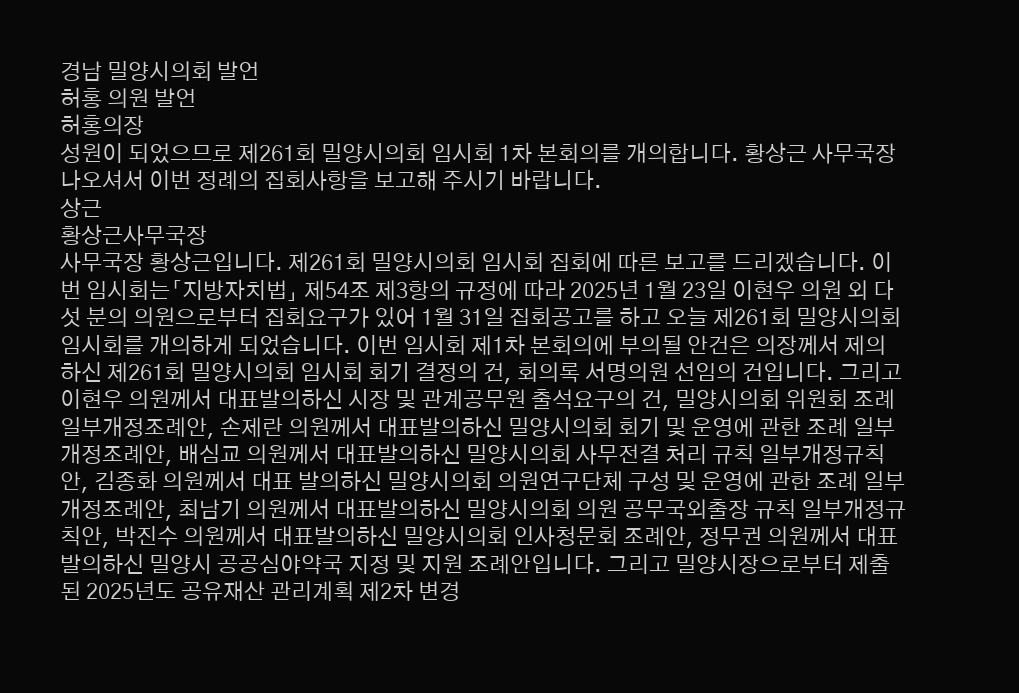경남 밀양시의회 발언
허홍 의원 발언
허홍의장
성원이 되었으므로 제261회 밀양시의회 임시회 1차 본회의를 개의합니다. 황상근 사무국장 나오셔서 이번 정례의 집회사항을 보고해 주시기 바랍니다.
상근
황상근사무국장
사무국장 황상근입니다. 제261회 밀양시의회 임시회 집회에 따른 보고를 드리겠습니다. 이번 임시회는「지방자치법」 제54조 제3항의 규정에 따라 2025년 1월 23일 이현우 의원 외 다섯 분의 의원으로부터 집회요구가 있어 1월 31일 집회공고를 하고 오늘 제261회 밀양시의회 임시회를 개의하게 되었습니다. 이번 임시회 제1차 본회의에 부의될 안건은 의장께서 제의하신 제261회 밀양시의회 임시회 회기 결정의 건, 회의록 서명의원 선임의 건입니다. 그리고 이현우 의원께서 대표발의하신 시장 및 관계공무원 출석요구의 건, 밀양시의회 위원회 조례 일부개정조례안, 손제란 의원께서 대표발의하신 밀양시의회 회기 및 운영에 관한 조례 일부개정조례안, 배심교 의원께서 대표발의하신 밀양시의회 사무전결 처리 규칙 일부개정규칙안, 김종화 의원께서 대표 발의하신 밀양시의회 의원연구단체 구성 및 운영에 관한 조례 일부개정조례안, 최남기 의원께서 대표발의하신 밀양시의회 의원 공무국외출장 규칙 일부개정규칙안, 박진수 의원께서 대표발의하신 밀양시의회 인사청문회 조례안, 정무권 의원께서 대표발의하신 밀양시 공공심야약국 지정 및 지원 조례안입니다. 그리고 밀양시장으로부터 제출된 2025년도 공유재산 관리계획 제2차 변경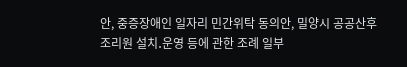안, 중증장애인 일자리 민간위탁 동의안, 밀양시 공공산후조리원 설치․운영 등에 관한 조례 일부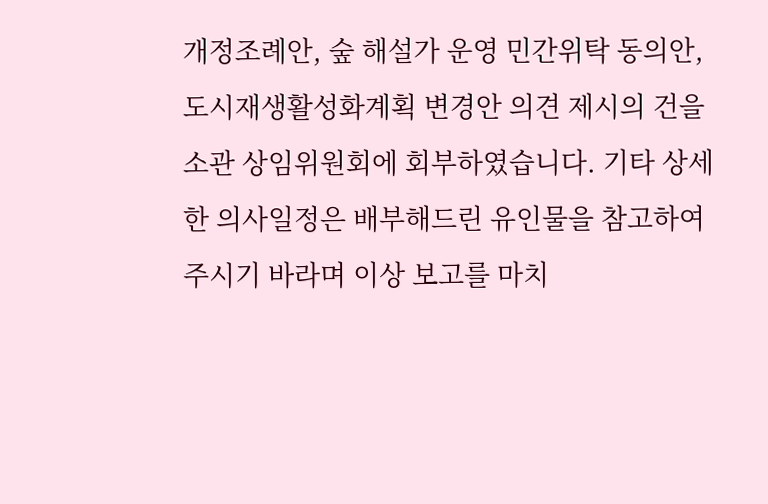개정조례안, 숲 해설가 운영 민간위탁 동의안, 도시재생활성화계획 변경안 의견 제시의 건을 소관 상임위원회에 회부하였습니다. 기타 상세한 의사일정은 배부해드린 유인물을 참고하여 주시기 바라며 이상 보고를 마치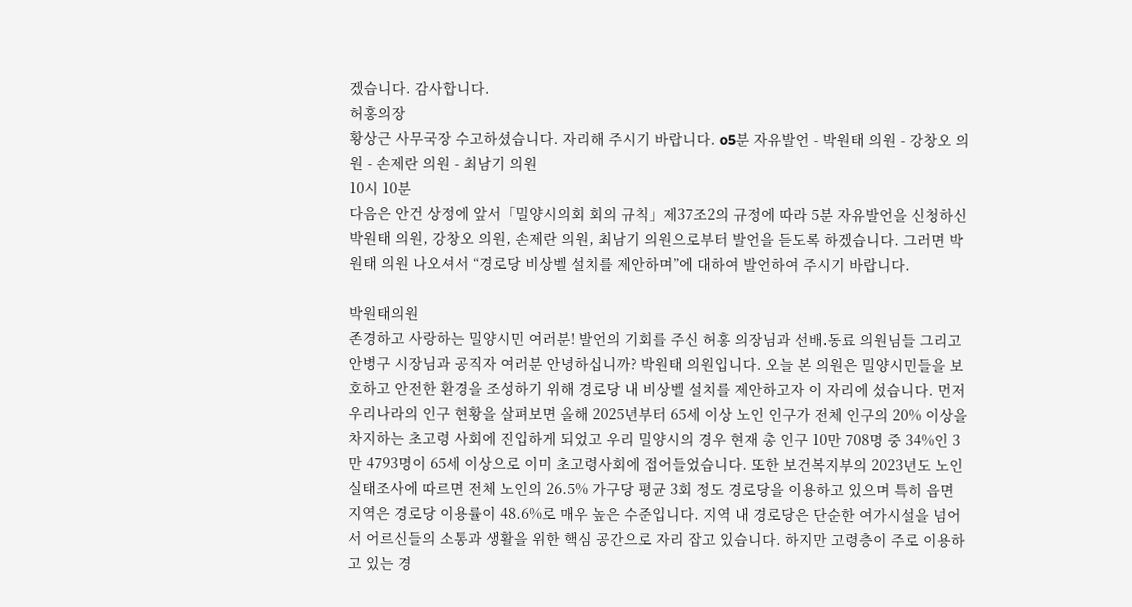겠습니다. 감사합니다.
허홍의장
황상근 사무국장 수고하셨습니다. 자리해 주시기 바랍니다. o5분 자유발언 - 박원태 의원 - 강창오 의원 - 손제란 의원 - 최남기 의원
10시 10분
다음은 안건 상정에 앞서「밀양시의회 회의 규칙」제37조2의 규정에 따라 5분 자유발언을 신청하신 박원태 의원, 강창오 의원, 손제란 의원, 최남기 의원으로부터 발언을 듣도록 하겠습니다. 그러면 박원태 의원 나오셔서 “경로당 비상벨 설치를 제안하며”에 대하여 발언하여 주시기 바랍니다.

박원태의원
존경하고 사랑하는 밀양시민 여러분! 발언의 기회를 주신 허홍 의장님과 선배․동료 의원님들 그리고 안병구 시장님과 공직자 여러분 안녕하십니까? 박원태 의원입니다. 오늘 본 의원은 밀양시민들을 보호하고 안전한 환경을 조성하기 위해 경로당 내 비상벨 설치를 제안하고자 이 자리에 섰습니다. 먼저 우리나라의 인구 현황을 살펴보면 올해 2025년부터 65세 이상 노인 인구가 전체 인구의 20% 이상을 차지하는 초고령 사회에 진입하게 되었고 우리 밀양시의 경우 현재 총 인구 10만 708명 중 34%인 3만 4793명이 65세 이상으로 이미 초고령사회에 접어들었습니다. 또한 보건복지부의 2023년도 노인실태조사에 따르면 전체 노인의 26.5% 가구당 평균 3회 정도 경로당을 이용하고 있으며 특히 읍면 지역은 경로당 이용률이 48.6%로 매우 높은 수준입니다. 지역 내 경로당은 단순한 여가시설을 넘어서 어르신들의 소통과 생활을 위한 핵심 공간으로 자리 잡고 있습니다. 하지만 고령층이 주로 이용하고 있는 경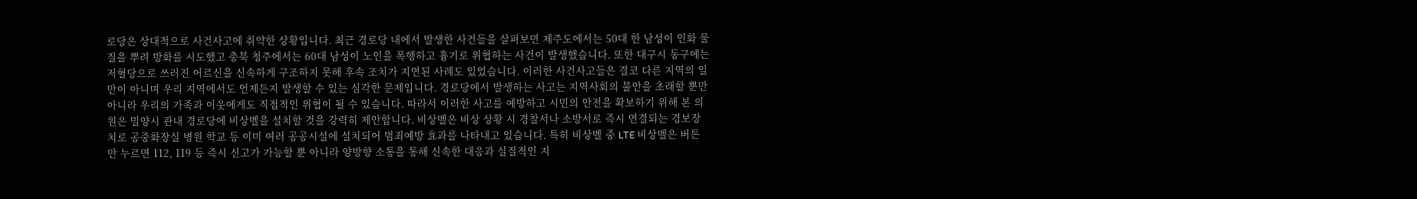로당은 상대적으로 사건사고에 취약한 상황입니다. 최근 경로당 내에서 발생한 사건들을 살펴보면 제주도에서는 50대 한 남성이 인화 물질을 뿌려 방화를 시도했고 충북 청주에서는 60대 남성이 노인을 폭행하고 흉기로 위협하는 사건이 발생했습니다. 또한 대구시 동구에는 저혈당으로 쓰러진 어르신을 신속하게 구조하지 못해 후속 조치가 지연된 사례도 있었습니다. 이러한 사건사고들은 결코 다른 지역의 일만이 아니며 우리 지역에서도 언제든지 발생할 수 있는 심각한 문제입니다. 경로당에서 발생하는 사고는 지역사회의 불안을 초래할 뿐만 아니라 우리의 가족과 이웃에게도 직접적인 위협이 될 수 있습니다. 따라서 이러한 사고를 예방하고 시민의 안전을 확보하기 위해 본 의원은 밀양시 관내 경로당에 비상벨을 설치할 것을 강력히 제안합니다. 비상벨은 비상 상황 시 경찰서나 소방서로 즉시 연결되는 경보장치로 공중화장실 병원 학교 등 이미 여러 공공시설에 설치되어 범죄예방 효과를 나타내고 있습니다. 특히 비상벨 중 LTE 비상벨은 버튼만 누르면 112, 119 등 즉시 신고가 가능할 뿐 아니라 양방향 소통을 통해 신속한 대응과 실질적인 지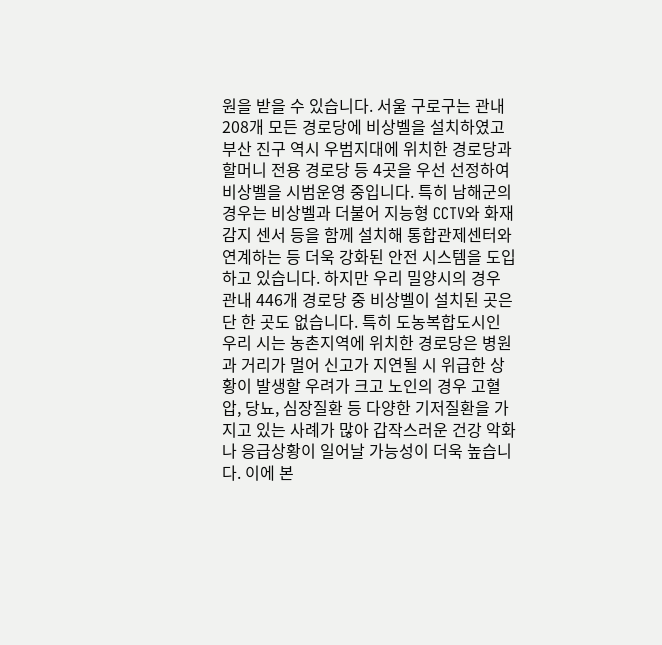원을 받을 수 있습니다. 서울 구로구는 관내 208개 모든 경로당에 비상벨을 설치하였고 부산 진구 역시 우범지대에 위치한 경로당과 할머니 전용 경로당 등 4곳을 우선 선정하여 비상벨을 시범운영 중입니다. 특히 남해군의 경우는 비상벨과 더불어 지능형 CCTV와 화재 감지 센서 등을 함께 설치해 통합관제센터와 연계하는 등 더욱 강화된 안전 시스템을 도입하고 있습니다. 하지만 우리 밀양시의 경우 관내 446개 경로당 중 비상벨이 설치된 곳은 단 한 곳도 없습니다. 특히 도농복합도시인 우리 시는 농촌지역에 위치한 경로당은 병원과 거리가 멀어 신고가 지연될 시 위급한 상황이 발생할 우려가 크고 노인의 경우 고혈압, 당뇨, 심장질환 등 다양한 기저질환을 가지고 있는 사례가 많아 갑작스러운 건강 악화나 응급상황이 일어날 가능성이 더욱 높습니다. 이에 본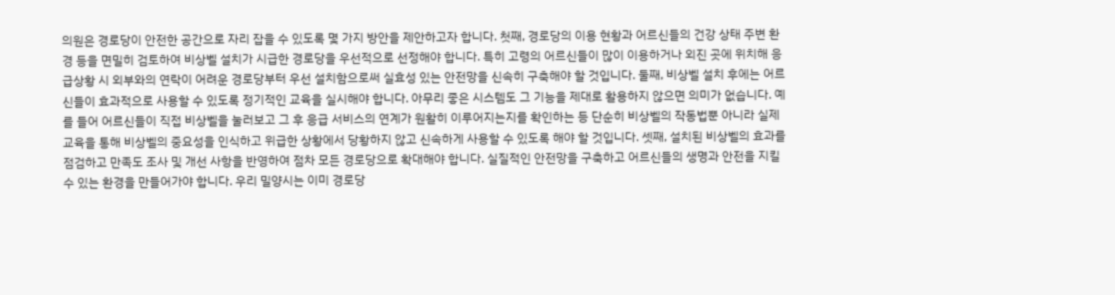의원은 경로당이 안전한 공간으로 자리 잡을 수 있도록 몇 가지 방안을 제안하고자 합니다. 첫째, 경로당의 이용 현황과 어르신들의 건강 상태 주변 환경 등을 면밀히 검토하여 비상벨 설치가 시급한 경로당을 우선적으로 선정해야 합니다. 특히 고령의 어르신들이 많이 이용하거나 외진 곳에 위치해 응급상황 시 외부와의 연락이 어려운 경로당부터 우선 설치함으로써 실효성 있는 안전망을 신속히 구축해야 할 것입니다. 둘째, 비상벨 설치 후에는 어르신들이 효과적으로 사용할 수 있도록 정기적인 교육을 실시해야 합니다. 아무리 좋은 시스템도 그 기능을 제대로 활용하지 않으면 의미가 없습니다. 예를 들어 어르신들이 직접 비상벨을 눌러보고 그 후 응급 서비스의 연계가 원활히 이루어지는지를 확인하는 등 단순히 비상벨의 작동법뿐 아니라 실제 교육을 통해 비상벨의 중요성을 인식하고 위급한 상황에서 당황하지 않고 신속하게 사용할 수 있도록 해야 할 것입니다. 셋째, 설치된 비상벨의 효과를 점검하고 만족도 조사 및 개선 사항을 반영하여 점차 모든 경로당으로 확대해야 합니다. 실질적인 안전망을 구축하고 어르신들의 생명과 안전을 지킬 수 있는 환경을 만들어가야 합니다. 우리 밀양시는 이미 경로당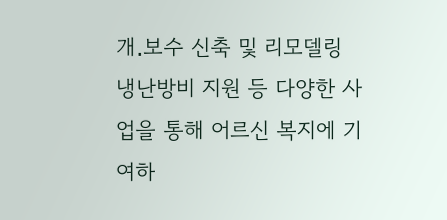개․보수 신축 및 리모델링 냉난방비 지원 등 다양한 사업을 통해 어르신 복지에 기여하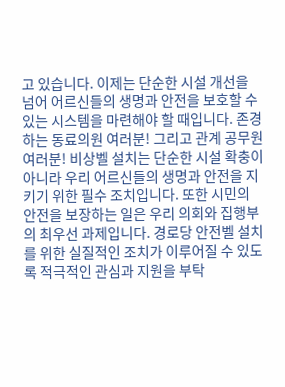고 있습니다. 이제는 단순한 시설 개선을 넘어 어르신들의 생명과 안전을 보호할 수 있는 시스템을 마련해야 할 때입니다. 존경하는 동료의원 여러분! 그리고 관계 공무원 여러분! 비상벨 설치는 단순한 시설 확충이 아니라 우리 어르신들의 생명과 안전을 지키기 위한 필수 조치입니다. 또한 시민의 안전을 보장하는 일은 우리 의회와 집행부의 최우선 과제입니다. 경로당 안전벨 설치를 위한 실질적인 조치가 이루어질 수 있도록 적극적인 관심과 지원을 부탁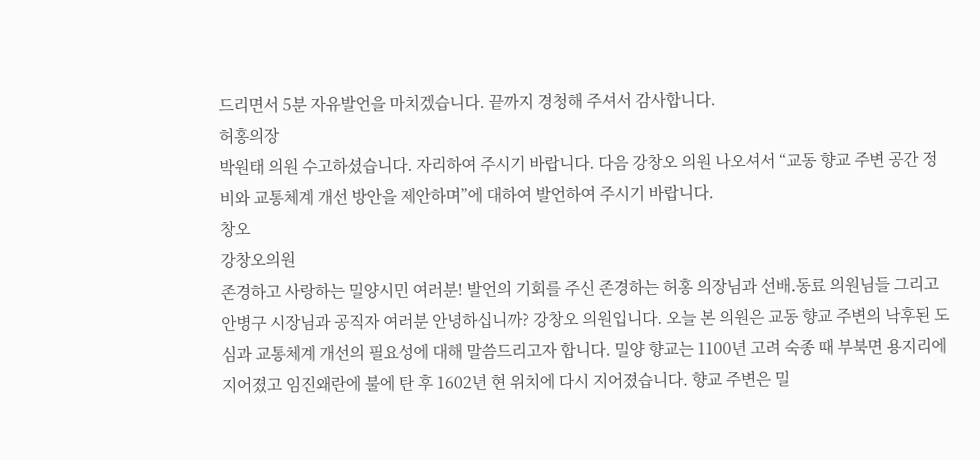드리면서 5분 자유발언을 마치겠습니다. 끝까지 경청해 주셔서 감사합니다.
허홍의장
박원태 의원 수고하셨습니다. 자리하여 주시기 바랍니다. 다음 강창오 의원 나오셔서 “교동 향교 주변 공간 정비와 교통체계 개선 방안을 제안하며”에 대하여 발언하여 주시기 바랍니다.
창오
강창오의원
존경하고 사랑하는 밀양시민 여러분! 발언의 기회를 주신 존경하는 허홍 의장님과 선배․동료 의원님들 그리고 안병구 시장님과 공직자 여러분 안녕하십니까? 강창오 의원입니다. 오늘 본 의원은 교동 향교 주변의 낙후된 도심과 교통체계 개선의 필요성에 대해 말씀드리고자 합니다. 밀양 향교는 1100년 고려 숙종 때 부북면 용지리에 지어졌고 임진왜란에 불에 탄 후 1602년 현 위치에 다시 지어졌습니다. 향교 주변은 밀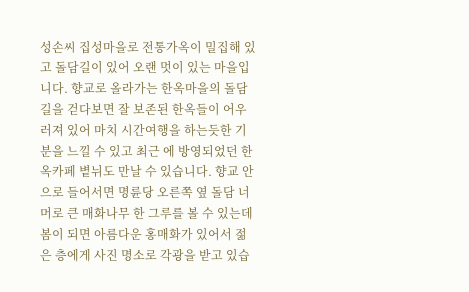성손씨 집성마을로 전통가옥이 밀집해 있고 돌담길이 있어 오랜 멋이 있는 마을입니다. 향교로 올라가는 한옥마을의 돌담길을 걷다보면 잘 보존된 한옥들이 어우러져 있어 마치 시간여행을 하는듯한 기분을 느낄 수 있고 최근 에 방영되었던 한옥카페 볕뉘도 만날 수 있습니다. 향교 안으로 들어서면 명륜당 오른쪽 옆 돌담 너머로 큰 매화나무 한 그루를 볼 수 있는데 봄이 되면 아름다운 홍매화가 있어서 젊은 층에게 사진 명소로 각광을 받고 있습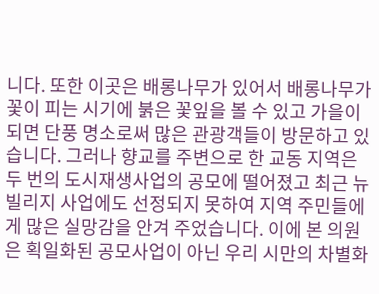니다. 또한 이곳은 배롱나무가 있어서 배롱나무가 꽃이 피는 시기에 붉은 꽃잎을 볼 수 있고 가을이 되면 단풍 명소로써 많은 관광객들이 방문하고 있습니다. 그러나 향교를 주변으로 한 교동 지역은 두 번의 도시재생사업의 공모에 떨어졌고 최근 뉴빌리지 사업에도 선정되지 못하여 지역 주민들에게 많은 실망감을 안겨 주었습니다. 이에 본 의원은 획일화된 공모사업이 아닌 우리 시만의 차별화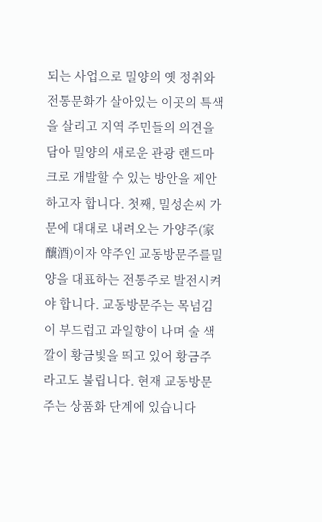되는 사업으로 밀양의 옛 정취와 전통문화가 살아있는 이곳의 특색을 살리고 지역 주민들의 의견을 담아 밀양의 새로운 관광 랜드마크로 개발할 수 있는 방안을 제안하고자 합니다. 첫째, 밀성손씨 가문에 대대로 내려오는 가양주(家釀酒)이자 약주인 교동방문주를밀양을 대표하는 전통주로 발전시켜야 합니다. 교동방문주는 목넘김이 부드럽고 과일향이 나며 술 색깔이 황금빛을 띄고 있어 황금주라고도 불립니다. 현재 교동방문주는 상품화 단계에 있습니다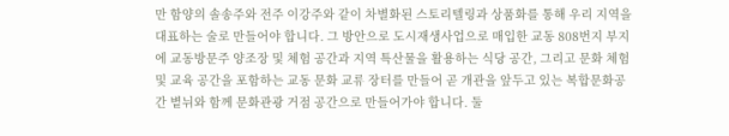만 함양의 솔송주와 전주 이강주와 같이 차별화된 스토리텔링과 상품화를 통해 우리 지역을 대표하는 술로 만들어야 합니다. 그 방안으로 도시재생사업으로 매입한 교동 808번지 부지에 교동방문주 양조장 및 체험 공간과 지역 특산물을 활용하는 식당 공간, 그리고 문화 체험 및 교육 공간을 포함하는 교동 문화 교류 장터를 만들어 곧 개관을 앞두고 있는 복합문화공간 볕뉘와 함께 문화관광 거점 공간으로 만들어가야 합니다. 둘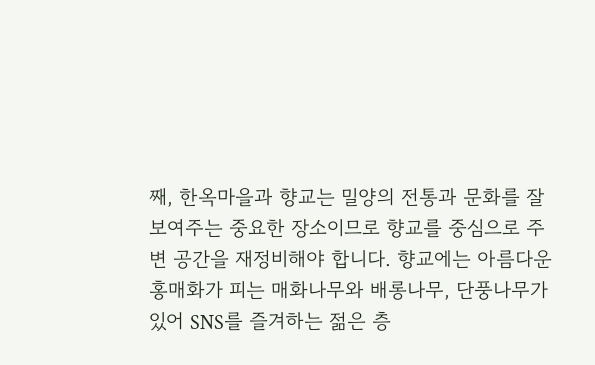째, 한옥마을과 향교는 밀양의 전통과 문화를 잘 보여주는 중요한 장소이므로 향교를 중심으로 주변 공간을 재정비해야 합니다. 향교에는 아름다운 홍매화가 피는 매화나무와 배롱나무, 단풍나무가 있어 SNS를 즐겨하는 젊은 층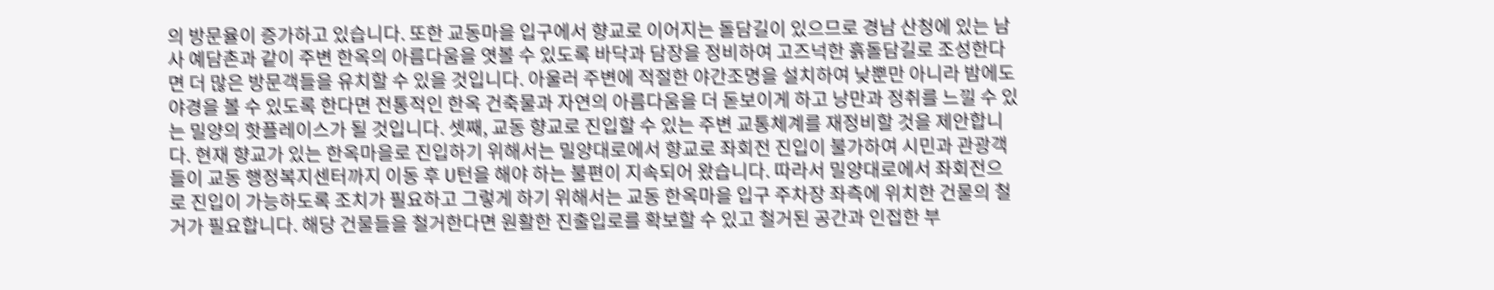의 방문율이 증가하고 있습니다. 또한 교동마을 입구에서 향교로 이어지는 돌담길이 있으므로 경남 산청에 있는 남사 예담촌과 같이 주변 한옥의 아름다움을 엿볼 수 있도록 바닥과 담장을 정비하여 고즈넉한 흙돌담길로 조성한다면 더 많은 방문객들을 유치할 수 있을 것입니다. 아울러 주변에 적절한 야간조명을 설치하여 낮뿐만 아니라 밤에도 야경을 볼 수 있도록 한다면 전통적인 한옥 건축물과 자연의 아름다움을 더 돋보이게 하고 낭만과 정취를 느낄 수 있는 밀양의 핫플레이스가 될 것입니다. 셋째, 교동 향교로 진입할 수 있는 주변 교통체계를 재정비할 것을 제안합니다. 현재 향교가 있는 한옥마을로 진입하기 위해서는 밀양대로에서 향교로 좌회전 진입이 불가하여 시민과 관광객들이 교동 행정복지센터까지 이동 후 U턴을 해야 하는 불편이 지속되어 왔습니다. 따라서 밀양대로에서 좌회전으로 진입이 가능하도록 조치가 필요하고 그렇게 하기 위해서는 교동 한옥마을 입구 주차장 좌측에 위치한 건물의 철거가 필요합니다. 해당 건물들을 철거한다면 원활한 진출입로를 확보할 수 있고 철거된 공간과 인접한 부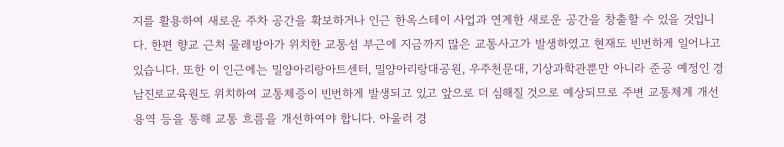지를 활용하여 새로운 주차 공간을 확보하거나 인근 한옥스테이 사업과 연계한 새로운 공간을 창출할 수 있을 것입니다. 한편 향교 근처 물레방아가 위치한 교통섬 부근에 지금까지 많은 교통사고가 발생하였고 현재도 빈번하게 일어나고 있습니다. 또한 이 인근에는 밀양아리랑아트센터, 밀양아리랑대공원, 우주천문대, 기상과학관뿐만 아니라 준공 예정인 경남진로교육원도 위치하여 교통체증이 빈번하게 발생되고 있고 앞으로 더 심해질 것으로 예상되므로 주변 교통체계 개선 용역 등을 통해 교통 흐름을 개선하여야 합니다. 아울러 경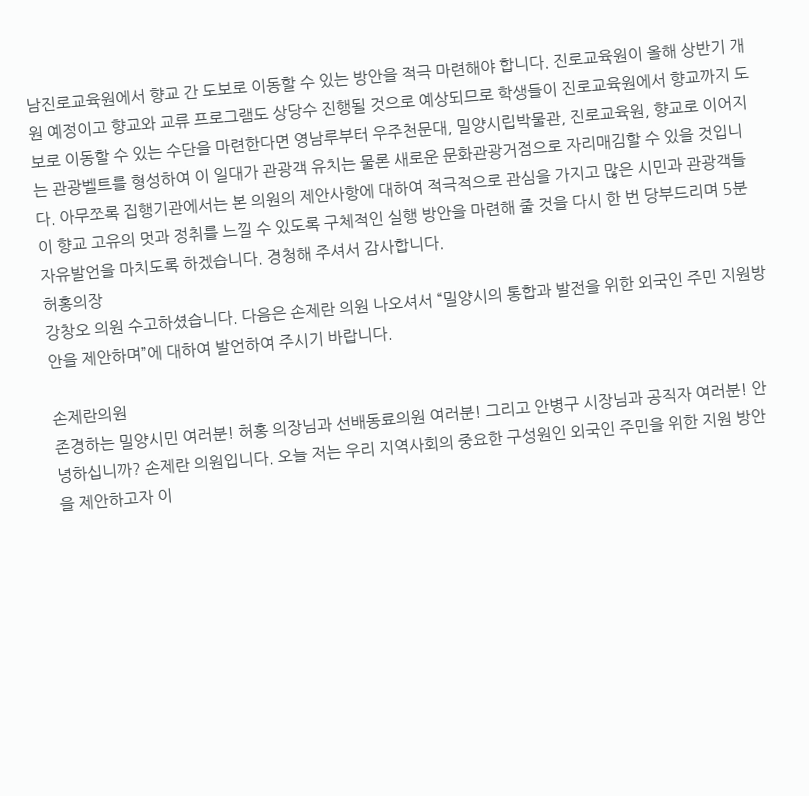남진로교육원에서 향교 간 도보로 이동할 수 있는 방안을 적극 마련해야 합니다. 진로교육원이 올해 상반기 개원 예정이고 향교와 교류 프로그램도 상당수 진행될 것으로 예상되므로 학생들이 진로교육원에서 향교까지 도보로 이동할 수 있는 수단을 마련한다면 영남루부터 우주천문대, 밀양시립박물관, 진로교육원, 향교로 이어지는 관광벨트를 형성하여 이 일대가 관광객 유치는 물론 새로운 문화관광거점으로 자리매김할 수 있을 것입니다. 아무쪼록 집행기관에서는 본 의원의 제안사항에 대하여 적극적으로 관심을 가지고 많은 시민과 관광객들이 향교 고유의 멋과 정취를 느낄 수 있도록 구체적인 실행 방안을 마련해 줄 것을 다시 한 번 당부드리며 5분 자유발언을 마치도록 하겠습니다. 경청해 주셔서 감사합니다.
허홍의장
강창오 의원 수고하셨습니다. 다음은 손제란 의원 나오셔서 “밀양시의 통합과 발전을 위한 외국인 주민 지원방안을 제안하며”에 대하여 발언하여 주시기 바랍니다.

손제란의원
존경하는 밀양시민 여러분! 허홍 의장님과 선배동료의원 여러분! 그리고 안병구 시장님과 공직자 여러분! 안녕하십니까? 손제란 의원입니다. 오늘 저는 우리 지역사회의 중요한 구성원인 외국인 주민을 위한 지원 방안을 제안하고자 이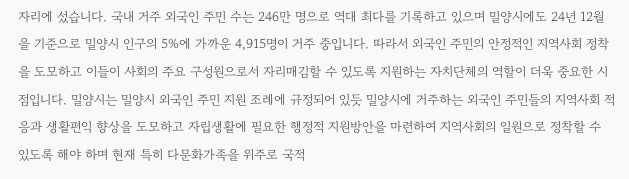자리에 섰습니다. 국내 거주 외국인 주민 수는 246만 명으로 역대 최다를 기록하고 있으며 밀양시에도 24년 12월을 기준으로 밀양시 인구의 5%에 가까운 4,915명이 거주 중입니다. 따라서 외국인 주민의 안정적인 지역사회 정착을 도모하고 이들이 사회의 주요 구성원으로서 자리매김할 수 있도록 지원하는 자치단체의 역할이 더욱 중요한 시점입니다. 밀양시는 밀양시 외국인 주민 지원 조례에 규정되어 있듯 밀양시에 거주하는 외국인 주민들의 지역사회 적응과 생활편익 향상을 도모하고 자립생활에 필요한 행정적 지원방안을 마련하여 지역사회의 일원으로 정착할 수 있도록 해야 하며 현재 특히 다문화가족을 위주로 국적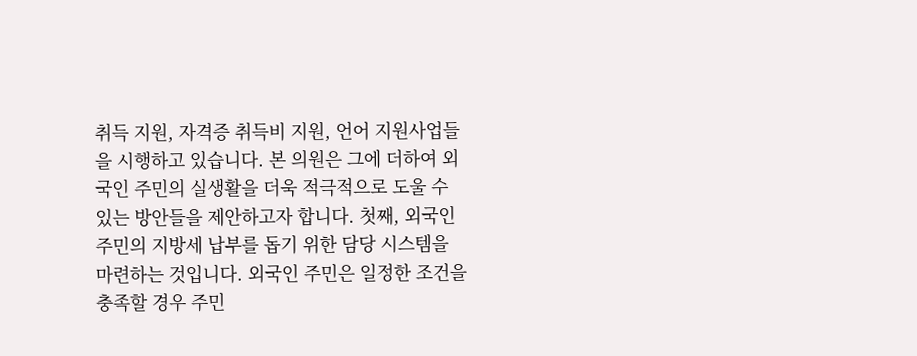취득 지원, 자격증 취득비 지원, 언어 지원사업들을 시행하고 있습니다. 본 의원은 그에 더하여 외국인 주민의 실생활을 더욱 적극적으로 도울 수 있는 방안들을 제안하고자 합니다. 첫째, 외국인 주민의 지방세 납부를 돕기 위한 담당 시스템을 마련하는 것입니다. 외국인 주민은 일정한 조건을 충족할 경우 주민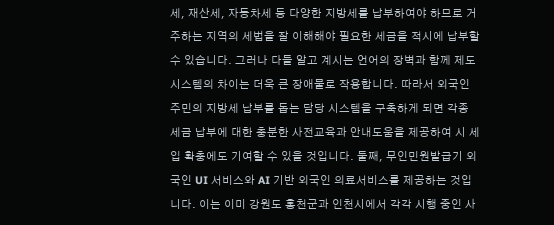세, 재산세, 자동차세 등 다양한 지방세를 납부하여야 하므로 거주하는 지역의 세법을 잘 이해해야 필요한 세금을 적시에 납부할 수 있습니다. 그러나 다들 알고 계시는 언어의 장벽과 함께 제도시스템의 차이는 더욱 큰 장애물로 작용합니다. 따라서 외국인 주민의 지방세 납부를 돕는 담당 시스템을 구축하게 되면 각종 세금 납부에 대한 충분한 사전교육과 안내도움을 제공하여 시 세입 확충에도 기여할 수 있을 것입니다. 둘째, 무인민원발급기 외국인 UI 서비스와 AI 기반 외국인 의료서비스를 제공하는 것입니다. 이는 이미 강원도 홍천군과 인천시에서 각각 시행 중인 사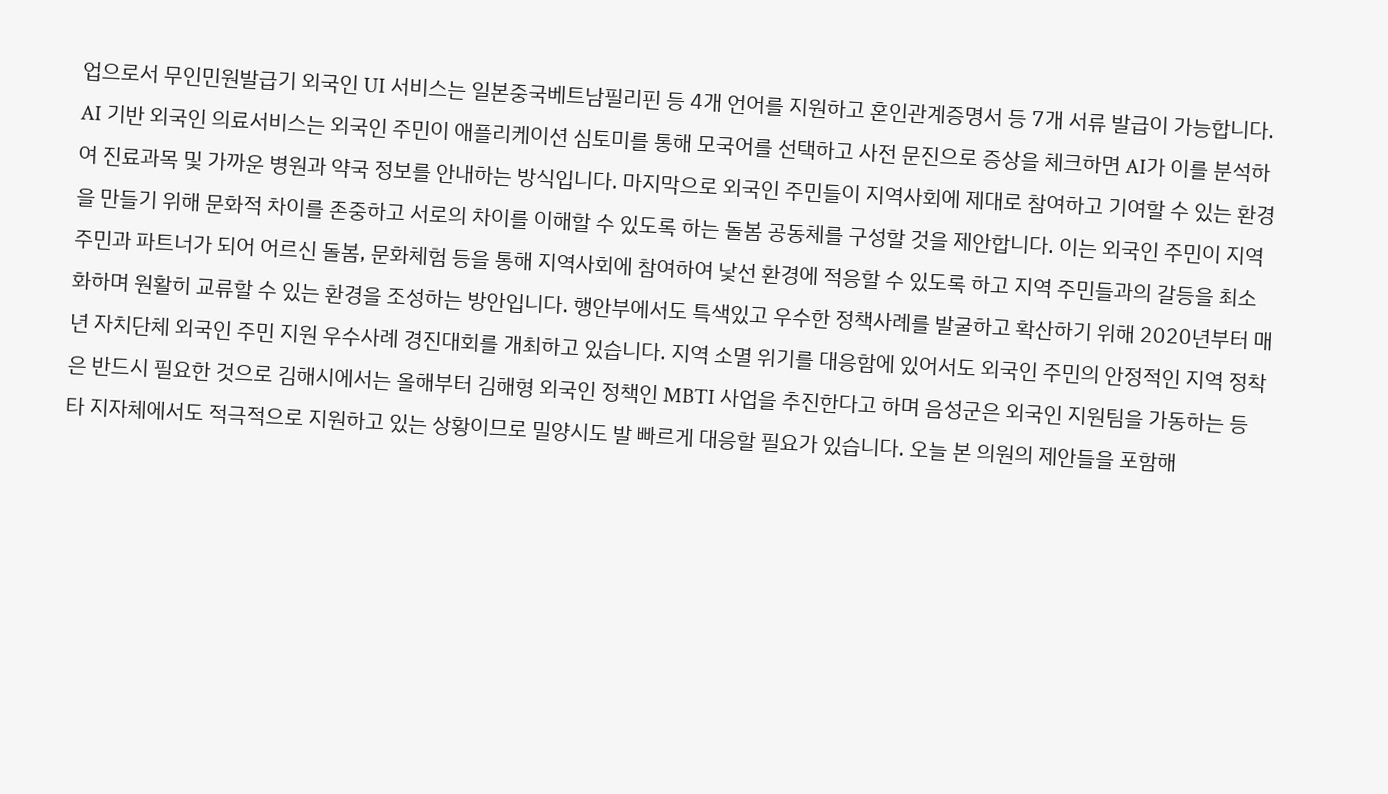업으로서 무인민원발급기 외국인 UI 서비스는 일본중국베트남필리핀 등 4개 언어를 지원하고 혼인관계증명서 등 7개 서류 발급이 가능합니다. AI 기반 외국인 의료서비스는 외국인 주민이 애플리케이션 심토미를 통해 모국어를 선택하고 사전 문진으로 증상을 체크하면 AI가 이를 분석하여 진료과목 및 가까운 병원과 약국 정보를 안내하는 방식입니다. 마지막으로 외국인 주민들이 지역사회에 제대로 참여하고 기여할 수 있는 환경을 만들기 위해 문화적 차이를 존중하고 서로의 차이를 이해할 수 있도록 하는 돌봄 공동체를 구성할 것을 제안합니다. 이는 외국인 주민이 지역 주민과 파트너가 되어 어르신 돌봄, 문화체험 등을 통해 지역사회에 참여하여 낯선 환경에 적응할 수 있도록 하고 지역 주민들과의 갈등을 최소화하며 원활히 교류할 수 있는 환경을 조성하는 방안입니다. 행안부에서도 특색있고 우수한 정책사례를 발굴하고 확산하기 위해 2020년부터 매년 자치단체 외국인 주민 지원 우수사례 경진대회를 개최하고 있습니다. 지역 소멸 위기를 대응함에 있어서도 외국인 주민의 안정적인 지역 정착은 반드시 필요한 것으로 김해시에서는 올해부터 김해형 외국인 정책인 MBTI 사업을 추진한다고 하며 음성군은 외국인 지원팀을 가동하는 등 타 지자체에서도 적극적으로 지원하고 있는 상황이므로 밀양시도 발 빠르게 대응할 필요가 있습니다. 오늘 본 의원의 제안들을 포함해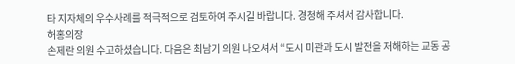타 지자체의 우수사례를 적극적으로 검토하여 주시길 바랍니다. 경청해 주셔서 감사합니다.
허홍의장
손제란 의원 수고하셨습니다. 다음은 최남기 의원 나오셔서 “도시 미관과 도시 발전을 저해하는 교동 공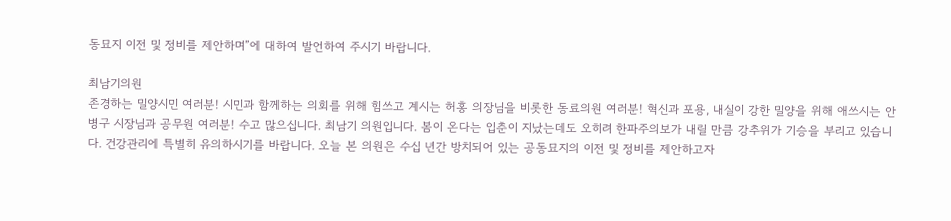동묘지 이전 및 정비를 제안하며”에 대하여 발언하여 주시기 바랍니다.

최남기의원
존경하는 밀양시민 여러분! 시민과 함께하는 의회를 위해 힘쓰고 계시는 허홍 의장님을 비롯한 동료의원 여러분! 혁신과 포용, 내실이 강한 밀양을 위해 애쓰시는 안병구 시장님과 공무원 여러분! 수고 많으십니다. 최남기 의원입니다. 봄이 온다는 입춘이 지났는데도 오히려 한파주의보가 내릴 만큼 강추위가 기승을 부리고 있습니다. 건강관리에 특별히 유의하시기를 바랍니다. 오늘 본 의원은 수십 년간 방치되어 있는 공동묘지의 이전 및 정비를 제안하고자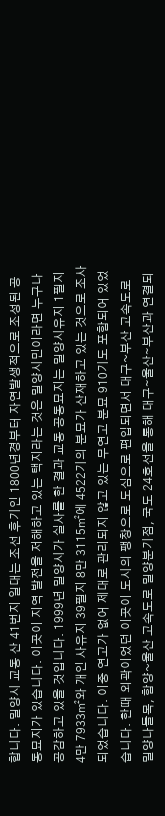합니다. 밀양시 교동 산 41번지 일대는 조선 후기인 1800년경부터 자연발생적으로 조성된 공동묘지가 있습니다. 이곳이 지역 발전을 저해하고 있는 택지라는 것은 밀양시민이라면 누구나 공감하고 있을 것입니다. 1999년 밀양시가 실사를 한 결과 교동 공동묘지는 밀양시유지 1필지 4만 7933㎡와 개인 사유지 39필지 8만 3115㎡에 4522기의 분묘가 산재하고 있는 것으로 조사되었습니다. 이중 연고가 없어 제대로 관리되지 않고 있는 무연고 분묘 910기도 포함되어 있었습니다. 한때 외곽이었던 이곳이 도시의 팽창으로 도심으로 편입되면서 대구~부산 고속도로 밀양나들목, 함양~울산 고속도로 밀양분기점, 국도 24호선을 통해 대구∼울산∼부산과 연결되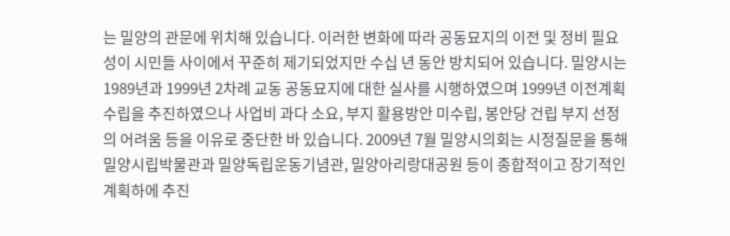는 밀양의 관문에 위치해 있습니다. 이러한 변화에 따라 공동묘지의 이전 및 정비 필요성이 시민들 사이에서 꾸준히 제기되었지만 수십 년 동안 방치되어 있습니다. 밀양시는 1989년과 1999년 2차례 교동 공동묘지에 대한 실사를 시행하였으며 1999년 이전계획 수립을 추진하였으나 사업비 과다 소요, 부지 활용방안 미수립, 봉안당 건립 부지 선정의 어려움 등을 이유로 중단한 바 있습니다. 2009년 7월 밀양시의회는 시정질문을 통해 밀양시립박물관과 밀양독립운동기념관, 밀양아리랑대공원 등이 종합적이고 장기적인 계획하에 추진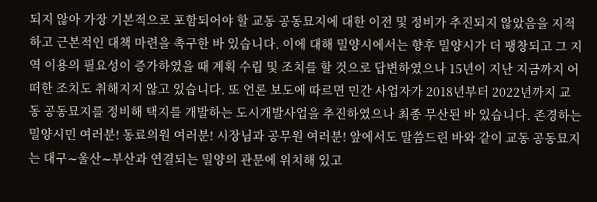되지 않아 가장 기본적으로 포함되어야 할 교동 공동묘지에 대한 이전 및 정비가 추진되지 않았음을 지적하고 근본적인 대책 마련을 촉구한 바 있습니다. 이에 대해 밀양시에서는 향후 밀양시가 더 팽창되고 그 지역 이용의 필요성이 증가하였을 때 계획 수립 및 조치를 할 것으로 답변하였으나 15년이 지난 지금까지 어떠한 조치도 취해지지 않고 있습니다. 또 언론 보도에 따르면 민간 사업자가 2018년부터 2022년까지 교동 공동묘지를 정비해 택지를 개발하는 도시개발사업을 추진하였으나 최종 무산된 바 있습니다. 존경하는 밀양시민 여러분! 동료의원 여러분! 시장님과 공무원 여러분! 앞에서도 말씀드린 바와 같이 교동 공동묘지는 대구∼울산∼부산과 연결되는 밀양의 관문에 위치해 있고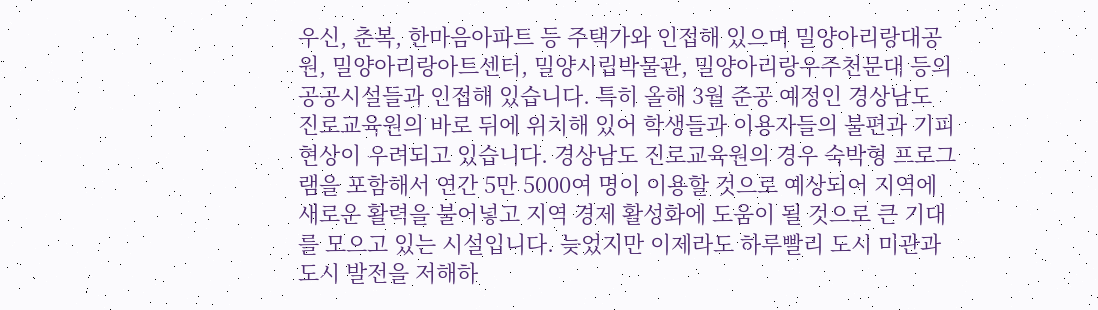우신, 춘복, 한마음아파트 등 주택가와 인접해 있으며 밀양아리랑대공원, 밀양아리랑아트센터, 밀양시립박물관, 밀양아리랑우주천문대 등의 공공시설들과 인접해 있습니다. 특히 올해 3월 준공 예정인 경상남도 진로교육원의 바로 뒤에 위치해 있어 학생들과 이용자들의 불편과 기피 현상이 우려되고 있습니다. 경상남도 진로교육원의 경우 숙박형 프로그램을 포함해서 연간 5만 5000여 명이 이용할 것으로 예상되어 지역에 새로운 활력을 불어넣고 지역 경제 활성화에 도움이 될 것으로 큰 기대를 모으고 있는 시설입니다. 늦었지만 이제라도 하루빨리 도시 미관과 도시 발전을 저해하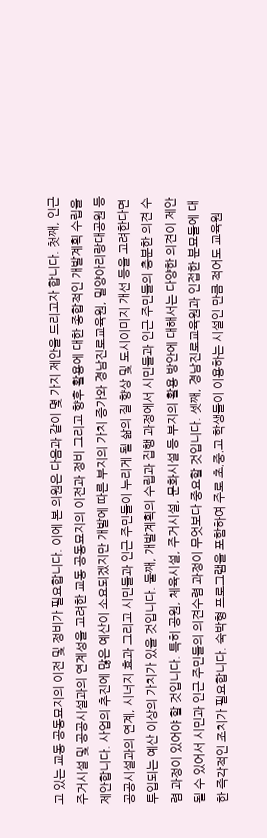고 있는 교동 공동묘지의 이전 및 정비가 필요합니다. 이에 본 의원은 다음과 같이 몇 가지 제안을 드리고자 합니다. 첫째, 인근 주거시설 및 공공시설과의 연계성을 고려한 교동 공동묘지의 이전과 정비 그리고 향후 활용에 대한 종합적인 개발계획 수립을 제안합니다. 사업의 추진에 많은 예산이 소요되겠지만 개발에 따른 부지의 가치 증가와 경남진로교육원, 밀양아리랑대공원 등 공공시설과의 연계, 시너지 효과 그리고 시민들과 인근 주민들이 누리게 될 삶의 질 향상 및 도시이미지 개선 등을 고려한다면 투입되는 예산 이상의 가치가 있을 것입니다. 둘째, 개발계획의 수립과 집행 과정에서 시민들과 인근 주민들의 충분한 의견 수렴 과정이 있어야 할 것입니다. 특히 공원, 체육시설, 주거시설, 문화시설 등 부지의 활용 방안에 대해서는 다양한 의견이 제안될 수 있어서 시민과 인근 주민들의 의견수렴 과정이 무엇보다 중요할 것입니다. 셋째, 경남진로교육원과 인접한 분묘들에 대한 즉각적인 조치가 필요합니다. 숙박형 프로그램을 포함하여 주로 초․중․고 학생들이 이용하는 시설인 만큼 적어도 교육원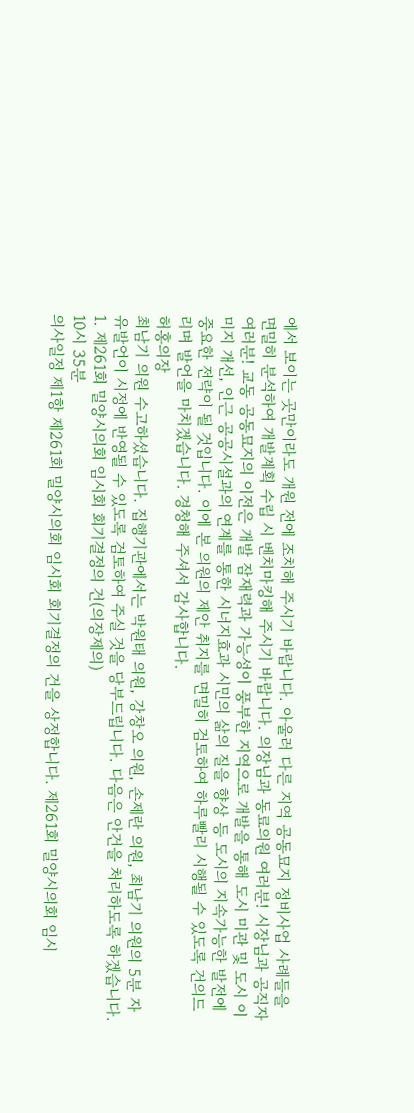에서 보이는 곳만이라도 개원 전에 조치해 주시기 바랍니다. 아울러 다른 지역 공동묘지 정비사업 사례들을 면밀히 분석하여 개발계획 수립 시 벤치마킹해 주시기 바랍니다. 의장님과 동료의원 여러분! 시장님과 공직자 여러분! 교동 공동묘지의 이전은 개발 잠재력과 가능성이 풍부한 지역으로 개발을 통해 도시 미관 및 도시 이미지 개선, 인근 공공시설과의 연계를 통한 시너지효과 시민의 삶의 질을 향상 등 도시의 지속가능한 발전에 중요한 전략이 될 것입니다. 이에 본 의원의 제안 취지를 면밀히 검토하여 하루빨리 시행될 수 있도록 건의드리며 발언을 마치겠습니다. 경청해 주셔서 감사합니다.
허홍의장
최남기 의원 수고하셨습니다. 집행기관에서는 박원태 의원, 강창오 의원, 손제란 의원, 최남기 의원의 5분 자유발언이 시정에 반영될 수 있도록 검토하여 주실 것을 당부드립니다. 다음은 안건을 처리하도록 하겠습니다. 1. 제261회 밀양시의회 임시회 회기결정의 건(의장제의)
10시 35분
의사일정 제1항 제261회 밀양시의회 임시회 회기결정의 건을 상정합니다. 제261회 밀양시의회 임시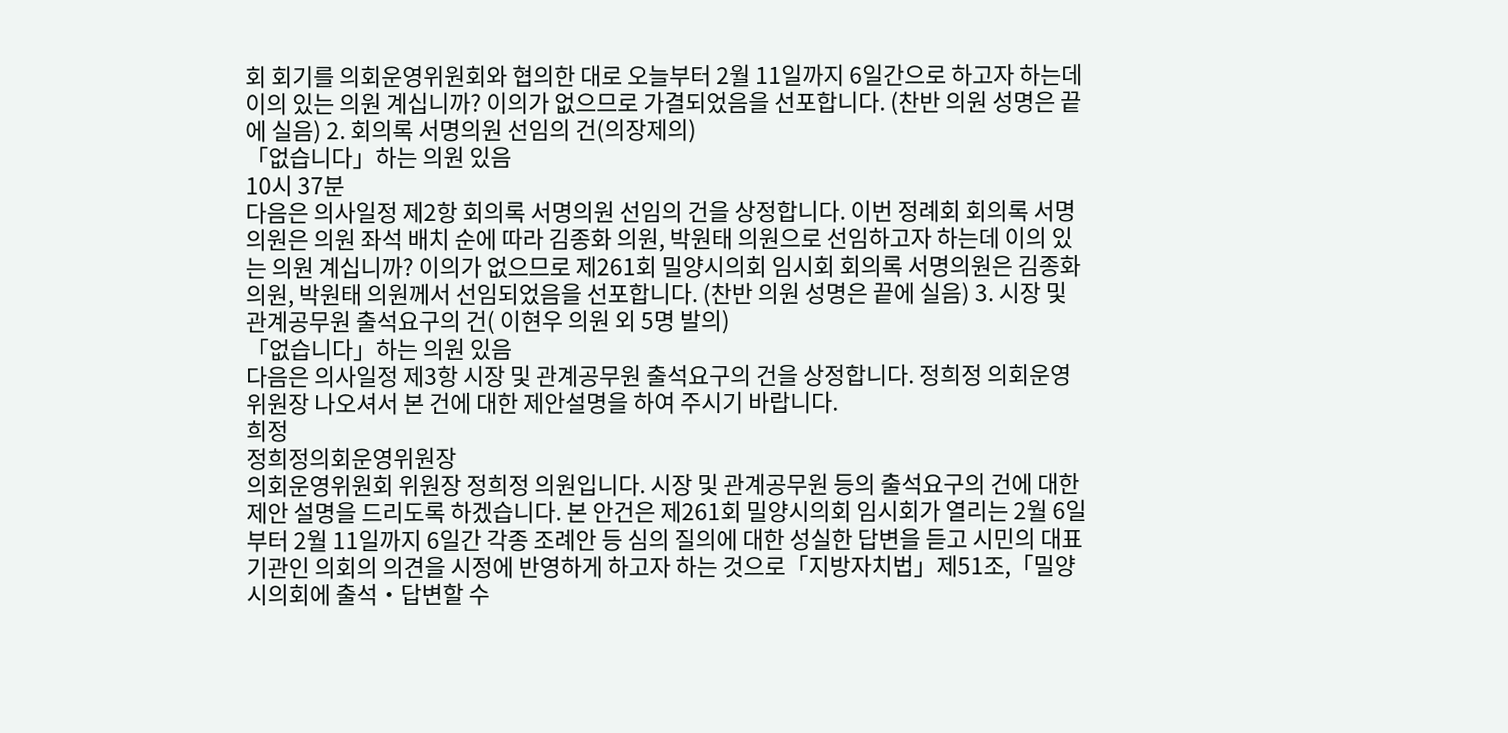회 회기를 의회운영위원회와 협의한 대로 오늘부터 2월 11일까지 6일간으로 하고자 하는데 이의 있는 의원 계십니까? 이의가 없으므로 가결되었음을 선포합니다. (찬반 의원 성명은 끝에 실음) 2. 회의록 서명의원 선임의 건(의장제의)
「없습니다」하는 의원 있음
10시 37분
다음은 의사일정 제2항 회의록 서명의원 선임의 건을 상정합니다. 이번 정례회 회의록 서명의원은 의원 좌석 배치 순에 따라 김종화 의원, 박원태 의원으로 선임하고자 하는데 이의 있는 의원 계십니까? 이의가 없으므로 제261회 밀양시의회 임시회 회의록 서명의원은 김종화 의원, 박원태 의원께서 선임되었음을 선포합니다. (찬반 의원 성명은 끝에 실음) 3. 시장 및 관계공무원 출석요구의 건( 이현우 의원 외 5명 발의)
「없습니다」하는 의원 있음
다음은 의사일정 제3항 시장 및 관계공무원 출석요구의 건을 상정합니다. 정희정 의회운영위원장 나오셔서 본 건에 대한 제안설명을 하여 주시기 바랍니다.
희정
정희정의회운영위원장
의회운영위원회 위원장 정희정 의원입니다. 시장 및 관계공무원 등의 출석요구의 건에 대한 제안 설명을 드리도록 하겠습니다. 본 안건은 제261회 밀양시의회 임시회가 열리는 2월 6일부터 2월 11일까지 6일간 각종 조례안 등 심의 질의에 대한 성실한 답변을 듣고 시민의 대표기관인 의회의 의견을 시정에 반영하게 하고자 하는 것으로「지방자치법」제51조,「밀양시의회에 출석‧답변할 수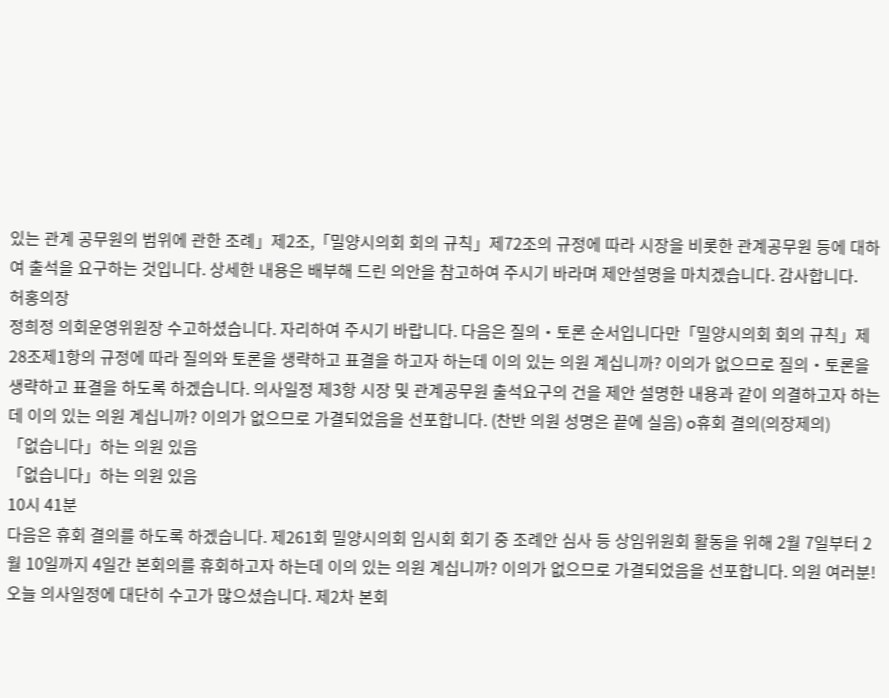있는 관계 공무원의 범위에 관한 조례」제2조,「밀양시의회 회의 규칙」제72조의 규정에 따라 시장을 비롯한 관계공무원 등에 대하여 출석을 요구하는 것입니다. 상세한 내용은 배부해 드린 의안을 참고하여 주시기 바라며 제안설명을 마치겠습니다. 감사합니다.
허홍의장
정희정 의회운영위원장 수고하셨습니다. 자리하여 주시기 바랍니다. 다음은 질의‧토론 순서입니다만「밀양시의회 회의 규칙」제28조제1항의 규정에 따라 질의와 토론을 생략하고 표결을 하고자 하는데 이의 있는 의원 계십니까? 이의가 없으므로 질의‧토론을 생략하고 표결을 하도록 하겠습니다. 의사일정 제3항 시장 및 관계공무원 출석요구의 건을 제안 설명한 내용과 같이 의결하고자 하는데 이의 있는 의원 계십니까? 이의가 없으므로 가결되었음을 선포합니다. (찬반 의원 성명은 끝에 실음) o휴회 결의(의장제의)
「없습니다」하는 의원 있음
「없습니다」하는 의원 있음
10시 41분
다음은 휴회 결의를 하도록 하겠습니다. 제261회 밀양시의회 임시회 회기 중 조례안 심사 등 상임위원회 활동을 위해 2월 7일부터 2월 10일까지 4일간 본회의를 휴회하고자 하는데 이의 있는 의원 계십니까? 이의가 없으므로 가결되었음을 선포합니다. 의원 여러분! 오늘 의사일정에 대단히 수고가 많으셨습니다. 제2차 본회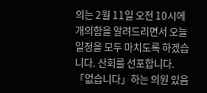의는 2월 11일 오전 10시에 개의함을 알려드리면서 오늘 일정을 모두 마치도록 하겠습니다. 산회를 선포합니다.
「없습니다」하는 의원 있음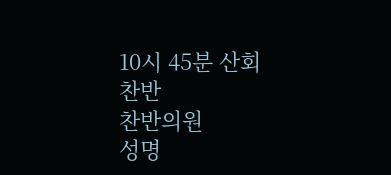10시 45분 산회
찬반
찬반의원
성명